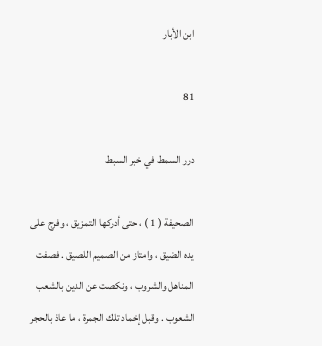ابن الأبار

81

درر السمط في خبر السبط

الصحيفة ( 1 ) ، حتى أدركها التمزيق ، وفرج على يده الضيق ، وامتاز من الصميم اللصيق . فصفت المناهل والشروب ، ونكصت عن الدين بالشعب الشعوب . وقبل إخماد تلك الجمرة ، ما عاذ بالحجر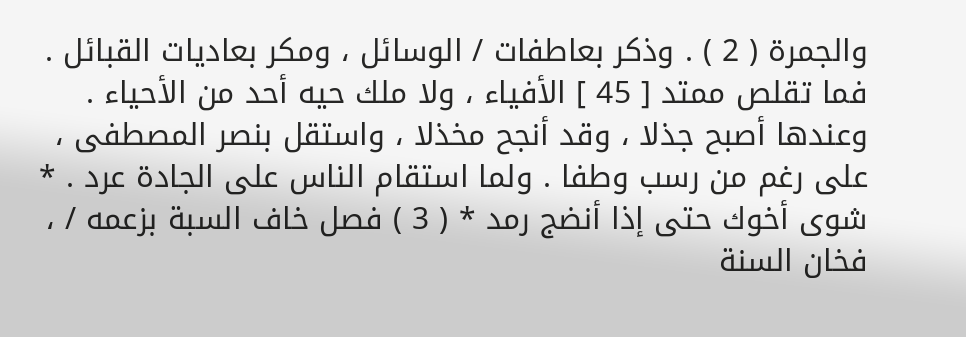والجمرة ( 2 ) . وذكر بعاطفات / الوسائل ، ومكر بعاديات القبائل . فما تقلص ممتد [ 45 ] الأفياء ، ولا ملك حيه أحد من الأحياء . وعندها أصبح جذلا ، وقد أنجح مخذلا ، واستقل بنصر المصطفى ، على رغم من رسب وطفا . ولما استقام الناس على الجادة عرد . * شوى أخوك حتى إذا أنضج رمد * ( 3 ) فصل خاف السبة بزعمه / ، فخان السنة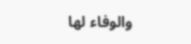والوفاء لها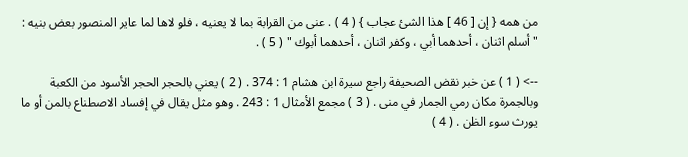من همه { إن [ 46 ] هذا الشئ عجاب } ( 4 ) . عنى من القرابة بما لا يعنيه ، فلو لاها لما عاير المنصور بعض بنيه : " أسلم اثنان ، أحدهما أبي ، وكفر اثنان ، أحدهما أبوك " ( 5 ) .

--> ( 1 ) عن خبر نقض الصحيفة راجع سيرة ابن هشام 1 : 374 . ( 2 ) يعني بالحجر الحجر الأسود من الكعبة وبالجمرة مكان رمي الجمار في منى . ( 3 ) مجمع الأمثال 1 : 243 . وهو مثل يقال في إفساد الاصطناع بالمن أو ما يورث سوء الظن . ( 4 )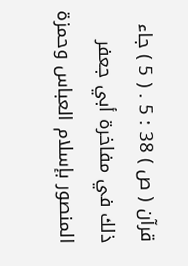قرآن ( ص ) 38 : 5 . ( 5 ) جاء ذلك في مفاخرة أبي جعفر المنصور بإسلام العباس وحمزة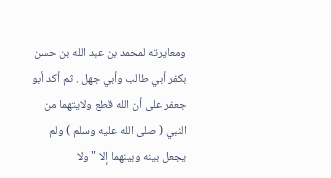ومعايرته لمحمد بن عبد الله بن حسن بكفر أبي طالب وأبي جهل . ثم أكد أبو جعفر على أن الله قطع ولايتهما من النبي ( صلى الله عليه وسلم ) ولم يجعل بينه وبينهما إلا " ولا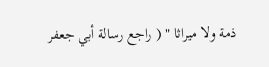ذمة ولا ميراثا " ( راجع رسالة أبي جعفر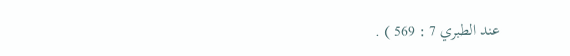عند الطبري 7 : 569 ) .